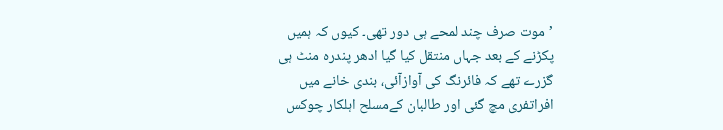’موت صرف چند لمحے ہی دور تھی۔ کیوں کہ ہمیں پکڑنے کے بعد جہاں منتقل کیا گیا ادھر پندرہ منٹ ہی گزرے تھے کہ فائرنگ کی آوازآئی، بندی خانے میں افراتفری مچ گئی اور طالبان کےمسلح اہلکار چوکس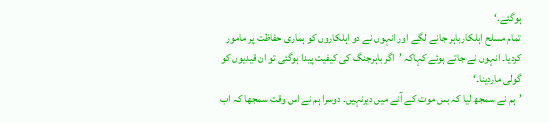ہوگئے۔‘
تمام مسلح اہلکارباہر جانے لگے اور انہوں نے دو اہلکاروں کو ہماری حفاظت پر مامور کردیا۔ انہوں نے جاتے ہوئے کہاکہ ’اگر باہرجنگ کی کیفیت پیدا ہوگئی تو ان قیدیوں کو گولی ماردینا۔‘
’ہم نے سمجھ لیا کہ بس موت کے آنے میں دیرنہیں۔ دوسرا ہم نے اس وقت سمجھا کہ اب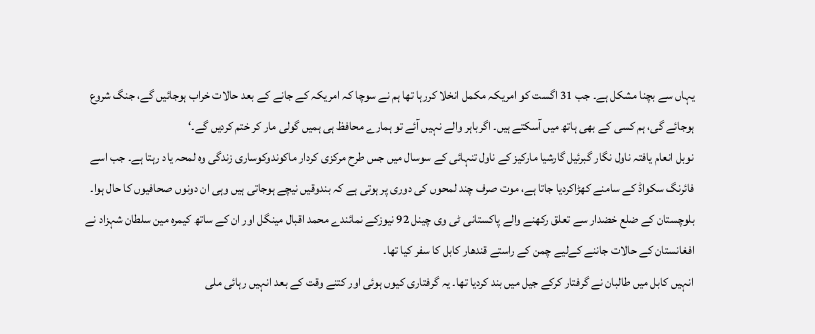یہاں سے بچنا مشکل ہے۔ جب 31 اگست کو امریکہ مکمل انخلا کررہا تھا ہم نے سوچا کہ امریکہ کے جانے کے بعد حالات خراب ہوجائیں گے، جنگ شروع ہوجائے گی، ہم کسی کے بھی ہاتھ میں آسکتے ہیں۔ اگرباہر والے نہیں آئے تو ہمارے محافظ ہی ہمیں گولی مار کر ختم کردیں گے۔‘
نوبل انعام یافتہ ناول نگار گبرئیل گارشیا مارکیز کے ناول تنہائی کے سوسال میں جس طرح مرکزی کردار ماکوندوکوساری زندگی وہ لمحہ یاد رہتا ہے۔ جب اسے فائرنگ سکواڈ کے سامنے کھڑاکردیا جاتا ہے، موت صرف چند لمحوں کی دوری پر ہوتی ہے کہ بندوقیں نیچے ہوجاتی ہیں وہی ان دونوں صحافیوں کا حال ہوا۔
بلوچستان کے ضلع خضدار سے تعلق رکھنے والے پاکستانی ٹی وی چینل 92 نیوزکے نمائندے محمد اقبال مینگل اور ان کے ساتھ کیمرہ مین سلطان شہزاد نے افغانستان کے حالات جاننے کےلیے چمن کے راستے قندھار کابل کا سفر کیا تھا۔
انہیں کابل میں طالبان نے گرفتار کرکے جیل میں بند کردیا تھا۔ یہ گرفتاری کیوں ہوئی اور کتنے وقت کے بعد انہیں رہائی ملی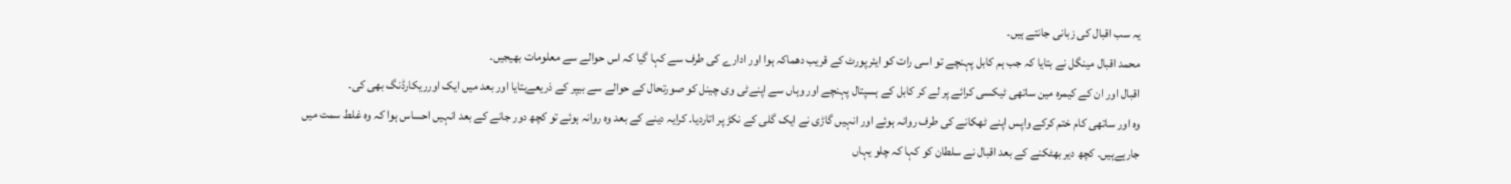یہ سب اقبال کی زبانی جانتے ہیں۔
محمد اقبال مینگل نے بتایا کہ جب ہم کابل پہنچے تو اسی رات کو ایئرپورٹ کے قریب دھماکہ ہوا اور ادارے کی طرف سے کہا گیا کہ اس حوالے سے معلومات بھیجیں۔
اقبال اور ان کے کیمرہ مین ساتھی ٹیکسی کرائے پر لے کر کابل کے ہسپتال پہنچے اور وہاں سے اپنےٹی وی چینل کو صورتحال کے حوالے سے بیپر کے ذریعےبتایا اور بعد میں ایک اورریکارڈنگ بھی کی۔
وہ اور ساتھی کام ختم کرکے واپس اپنے ٹھکانے کی طرف روانہ ہوئے اور انہیں گاڑی نے ایک گلی کے نکڑ پر اتاردیا۔ کرایہ دینے کے بعد وہ روانہ ہوئے تو کچھ دور جانے کے بعد انہیں احساس ہوا کہ وہ غلط سمت میں جارہےہیں۔ کچھ دیر بھٹکنے کے بعد اقبال نے سلطان کو کہا کہ چلو یہاں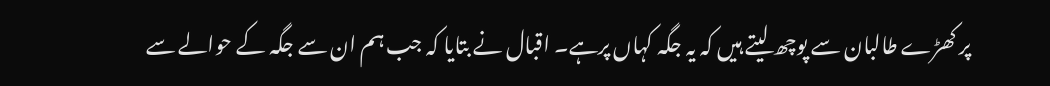پر کھڑے طالبان سے پوچھ لیتے ہیں کہ یہ جگہ کہاں پرہے۔ اقبال نے بتایا کہ جب ہم ان سے جگہ کے حوالے سے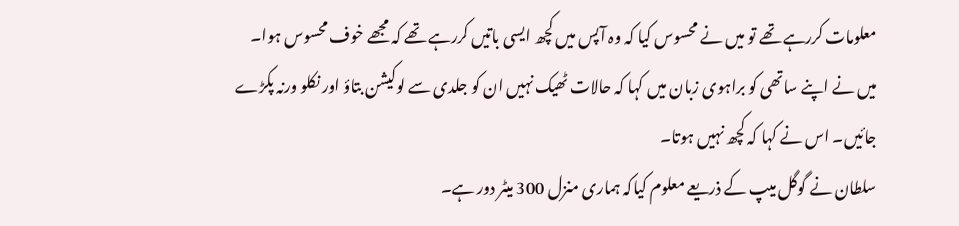معلومات کررہے تھے تو میں نے محسوس کیا کہ وہ آپس میں کچھ ایسی باتیں کررہے تھے کہ مجھے خوف محسوس ہوا۔
میں نے اپنے ساتھی کو براہوی زبان میں کہا کہ حالات ٹھیک نہیں ان کو جلدی سے لوکیشن بتاؤ اور نکلو ورنہ پکڑے جائیں۔ اس نے کہا کہ کچھ نہیں ہوتا۔
سلطان نے گوگل میپ کے ذریعے معلوم کیاکہ ہماری منزل 300 میٹر دور ہے۔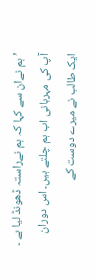’ہم نےان سے کہا کہ ہم نےراستہ ڈھونڈ لیا ہے ۔ آپ کی مہربانی اب ہم چلتے ہیں۔ اس دوران ایک طالب نے میرے دوست کے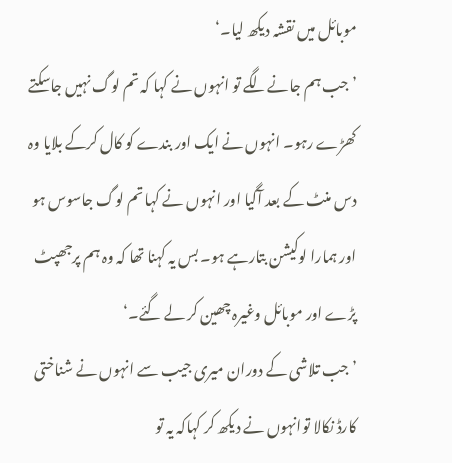موبائل میں نقشہ دیکھ لیا۔‘
’جب ہم جانےلگے تو انہوں نے کہا کہ تم لوگ نہیں جاسکتے کھڑے رہو۔ انہوں نے ایک اور بندے کو کال کرکے بلایا وہ دس منٹ کے بعد آگیا اور انہوں نے کہا تم لوگ جاسوس ہو اور ہمارا لوکیشن بتارہے ہو۔ بس یہ کہنا تھا کہ وہ ہم پرجھپٹ پڑے اور موبائل وغیرہ چھین کر لے گئے۔‘
’جب تلاشی کے دوران میری جیب سے انہوں نے شناختی کارڈ نکالا توانہوں نے دیکھ کر کہاکہ یہ تو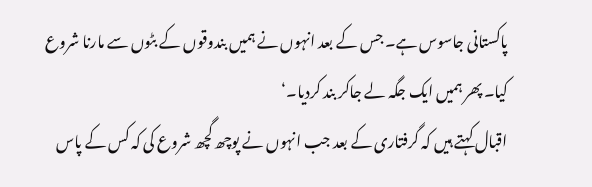پاکستانی جاسوس ہے۔ جس کے بعد انہوں نے ہمیں بندوقوں کے بٹوں سے مارنا شروع کیا۔ پھر ہمیں ایک جگہ لے جاکر بند کردیا۔‘
اقبال کہتے ہیں کہ گرفتاری کے بعد جب انہوں نے پوچھ گچھ شروع کی کہ کس کے پاس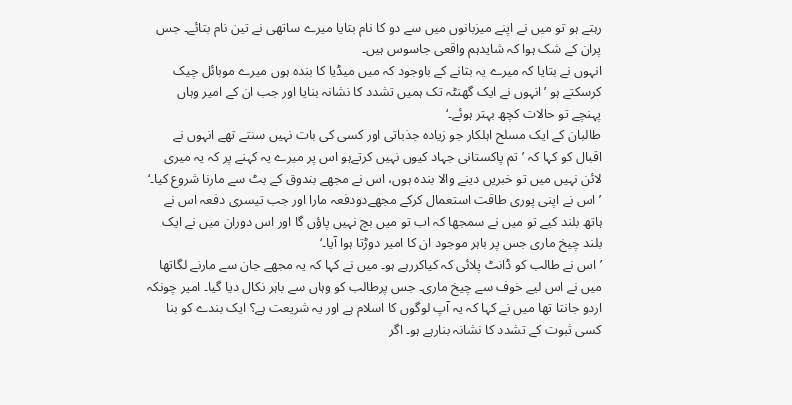رہتے ہو تو میں نے اپنے میزبانوں میں سے دو کا نام بتایا میرے ساتھی نے تین نام بتائے۔ جس پران کے شک ہوا کہ شایدہم واقعی جاسوس ہیں۔
انہوں نے بتایا کہ میرے یہ بتانے کے باوجود کہ میں میڈیا کا بندہ ہوں میرے موبائل چیک کرسکتے ہو ’انہوں نے ایک گھنٹہ تک ہمیں تشدد کا نشانہ بنایا اور جب ان کے امیر وہاں پہنچے تو حالات کچھ بہتر ہوئے۔‘
طالبان کے ایک مسلح اہلکار جو زیادہ جذباتی اور کسی کی بات نہیں سنتے تھے انہوں نے اقبال کو کہا کہ ’تم پاکستانی جہاد کیوں نہیں کرتےہو اس پر میرے یہ کہنے پر کہ یہ میری لائن نہیں میں تو خبریں دینے والا بندہ ہوں، اس نے مجھے بندوق کے بٹ سے مارنا شروع کیا۔‘
’اس نے اپنی پوری طاقت استعمال کرکے مجھےدودفعہ مارا اور جب تیسری دفعہ اس نے ہاتھ بلند کیے تو میں نے سمجھا کہ اب تو میں بچ نہیں پاؤں گا اور اس دوران میں نے ایک بلند چیخ ماری جس پر باہر موجود ان کا امیر دوڑتا ہوا آیا۔‘
’اس نے طالب کو ڈانٹ پلائی کہ کیاکررہے ہو۔ میں نے کہا کہ یہ مجھے جان سے مارنے لگاتھا میں نے اس لیے خوف سے چیخ ماری۔ جس پرطالب کو وہاں سے باہر نکال دیا گیا۔ امیر چونکہ اردو جانتا تھا میں نے کہا کہ یہ آپ لوگوں کا اسلام ہے اور یہ شریعت ہے؟ ایک بندے کو بنا کسی ثبوت کے تشدد کا نشانہ بنارہے ہو۔ اگر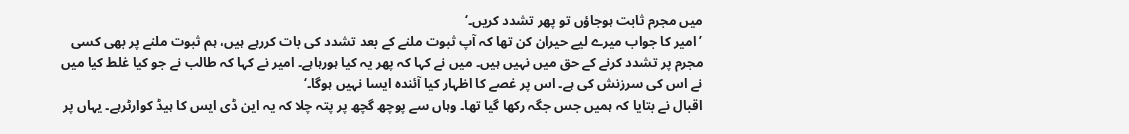میں مجرم ثابت ہوجاؤں تو پھر تشدد کریں۔‘
’امیر کا جواب میرے لیے حیران کن تھا کہ آپ ثبوت ملنے کے بعد تشدد کی بات کررہے ہیں، ہم ثبوت ملنے پر بھی کسی مجرم پر تشدد کرنے کے حق میں نہیں ہیں۔ میں نے کہا کہ پھر یہ کیا ہورہاہے۔ امیر نے کہا کہ طالب نے جو کیا غلط کیا میں نے اس کی سرزنش کی ہے۔ اس پر غصے کا اظہار کیا آئندہ ایسا نہیں ہوگا۔‘
اقبال نے بتایا کہ ہمیں جس جگہ رکھا گیا تھا۔ وہاں سے پوچھ گچھ پر پتہ چلا کہ یہ این ڈی ایس کا ہیڈ کوارٹرہے۔ یہاں پر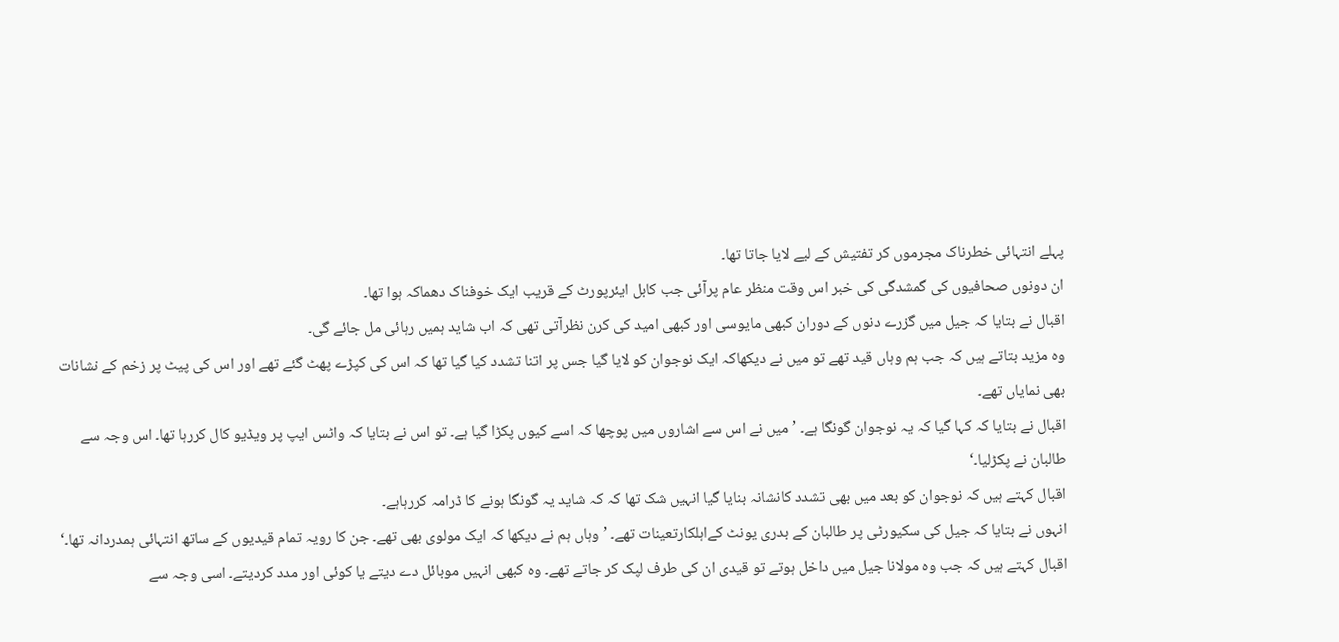پہلے انتہائی خطرناک مجرموں کر تفتیش کے لیے لایا جاتا تھا۔
ان دونوں صحافیوں کی گمشدگی کی خبر اس وقت منظر عام پرآئی جب کابل ایئرپورٹ کے قریب ایک خوفناک دھماکہ ہوا تھا۔
اقبال نے بتایا کہ جیل میں گزرے دنوں کے دوران کبھی مایوسی اور کبھی امید کی کرن نظرآتی تھی کہ اب شاید ہمیں رہائی مل جائے گی۔
وہ مزید بتاتے ہیں کہ جب ہم وہاں قید تھے تو میں نے دیکھاکہ ایک نوجوان کو لایا گیا جس پر اتنا تشدد کیا گیا تھا کہ اس کی کپڑے پھٹ گئے تھے اور اس کی پیٹ پر زخم کے نشانات بھی نمایاں تھے۔
اقبال نے بتایا کہ کہا گیا کہ یہ نوجوان گونگا ہے۔ ’میں نے اس سے اشاروں میں پوچھا کہ اسے کیوں پکڑا گیا ہے۔ تو اس نے بتایا کہ واٹس ایپ پر ویڈیو کال کررہا تھا۔ اس وجہ سے طالبان نے پکڑلیا۔‘
اقبال کہتے ہیں کہ نوجوان کو بعد میں بھی تشدد کانشانہ بنایا گیا انہیں شک تھا کہ کہ شاید یہ گونگا ہونے کا ڈرامہ کررہاہے۔
انہوں نے بتایا کہ جیل کی سکیورٹی پر طالبان کے بدری یونٹ کےاہلکارتعینات تھے۔ ’وہاں ہم نے دیکھا کہ ایک مولوی بھی تھے۔ جن کا رویہ تمام قیدیوں کے ساتھ انتہائی ہمدردانہ تھا۔‘
اقبال کہتے ہیں کہ جب وہ مولانا جیل میں داخل ہوتے تو قیدی ان کی طرف لپک کر جاتے تھے۔ وہ کبھی انہیں موبائل دے دیتے یا کوئی اور مدد کردیتے۔ اسی وجہ سے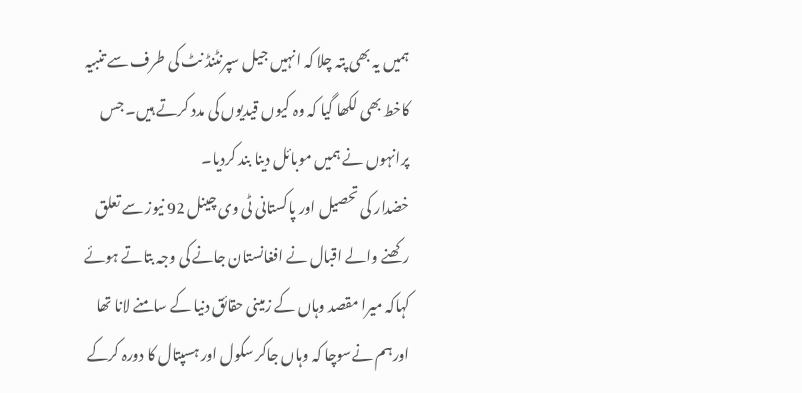ہمیں یہ بھی پتہ چلا کہ انہیں جیل سپرنٹنڈ نٹ کی طرف سے تنبیہ کاخط بھی لکھا گیا کہ وہ کیوں قیدیوں کی مدد کرتے ہیں۔ جس پرانہوں نے ہمیں موبائل دینا بند کردیا۔
خضدار کی تحصیل اور پاکستانی ٹی وی چینل 92 نیوز سے تعلق رکھنے والے اقبال نے افغانستان جانے کی وجہ بتاتے ہوئے کہاکہ میرا مقصد وہاں کے زمینی حقائق دنیا کے سامنے لانا تھا اورہم نےسوچا کہ وہاں جاکر سکول اور ہسپتال کا دورہ کرکے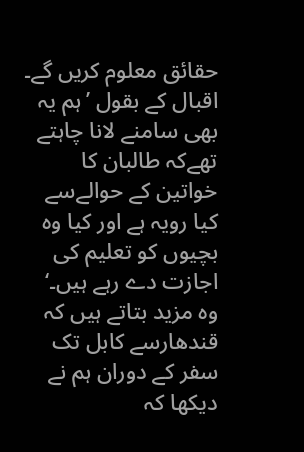حقائق معلوم کریں گے۔
اقبال کے بقول ’ہم یہ بھی سامنے لانا چاہتے تھےکہ طالبان کا خواتین کے حوالےسے کیا رویہ ہے اور کیا وہ بچیوں کو تعلیم کی اجازت دے رہے ہیں۔‘
وہ مزید بتاتے ہیں کہ قندھارسے کابل تک سفر کے دوران ہم نے دیکھا کہ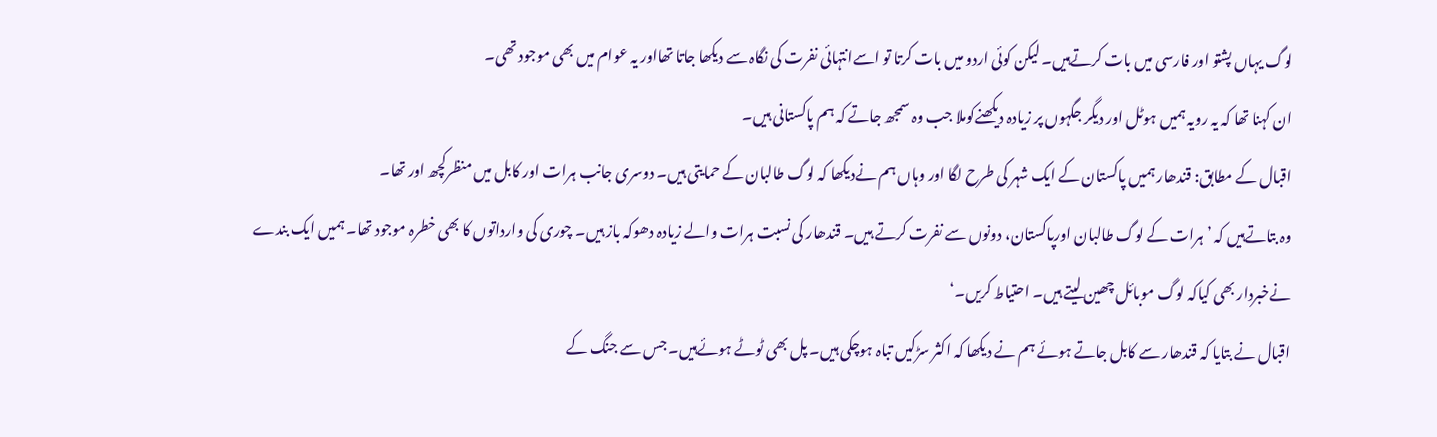لوگ یہاں پشتو اور فارسی میں بات کرتےہیں۔ لیکن کوئی اردو میں بات کرتا تو اسےانتہائی نفرت کی نگاہ سے دیکھا جاتا تھااور یہ عوام میں بھی موجود تھی۔
ان کہنا تھا کہ یہ رویہ ہمیں ہوٹل اور دیگر جگہوں پر زیادہ دیکھنےکوملا جب وہ سمجھ جاتے کہ ہم پاکستانی ہیں۔
اقبال کے مطابق: قندھار ہمیں پاکستان کے ایک شہر کی طرح لگا اور وہاں ہم نےدیکھا کہ لوگ طالبان کے حمایتی ہیں۔ دوسری جانب ہرات اور کابل میں منظرکچھ اور تھا۔
وہ بتاتےہیں کہ ’ہرات کے لوگ طالبان اورپاکستان، دونوں سے نفرت کرتے ہیں۔ قندھار کی نسبت ہرات والے زیادہ دھوکہ باز ہیں۔ چوری کی وارداتوں کا بھی خطرہ موجود تھا۔ ہمیں ایک بندے نےخبردار بھی کیاکہ لوگ موبائل چھین لیتے ہیں۔ احتیاط کریں۔‘
اقبال نے بتایا کہ قندھار سے کابل جاتے ہوئے ہم نے دیکھا کہ اکثر سڑکیں تباہ ہوچکی ہیں۔ پل بھی ٹوٹے ہوئےہیں۔ جس سے جنگ کے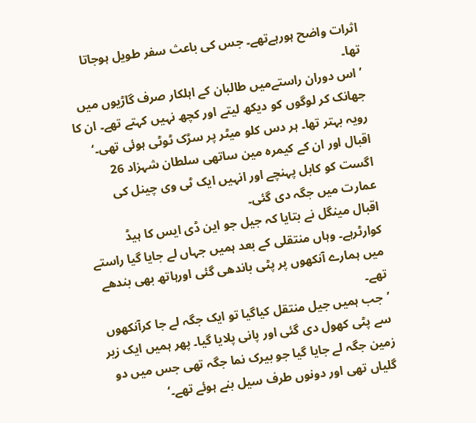اثرات واضح ہورہےتھے۔ جس کی باعث سفر طویل ہوجاتا تھا۔
’اس دوران راستےمیں طالبان کے اہلکار صرف گاڑیوں میں جھانک کر لوگوں کو دیکھ لیتے اور کچھ نہیں کہتے تھے۔ ان کا رویہ بہتر تھا۔ ہر دس کلو میٹر پر سڑک ٹوٹی ہوئی تھی۔‘
اقبال اور ان کے کیمرہ مین ساتھی سلطان شہزاد 26 اگست کو کابل پہنچے اور انہیں ایک ٹی وی چینل کی عمارت میں جگہ دی گئی۔
اقبال مینگل نے بتایا کہ جیل جو این ڈی ایس کا ہیڈ کوارٹرہے۔ وہاں منتقلی کے بعد ہمیں جہاں لے جایا گیا راستے میں ہمارے آنکھوں پر پٹی باندھی گئی اورہاتھ بھی بندھے تھے۔
’جب ہمیں جیل منتقل کیاگیا تو ایک جگہ لے جا کرآنکھوں سے پٹی کھول دی گئی اور پانی پلایا گیا۔ پھر ہمیں ایک زیر زمین جگہ لے جایا گیا جو بیرک نما جگہ تھی جس میں دو گلیاں تھی اور دونوں طرف سیل بنے ہوئے تھے۔‘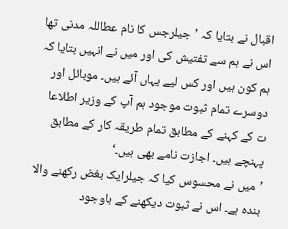اقبال نے بتایا کہ ’جیلرجس کا نام عطاللہ مدنی تھا اس نے ہم سے تفتیش کی اور میں نے انہیں بتایا کہ ہم کون ہیں اور کس لیے یہاں آئے ہیں۔ موبائل اور دوسرے تمام ثبوت موجود ہم آپ کے وزیر اطلاعا ت کے کہنے کے مطابق تمام طریقہ کار کے مطابق پہنچے ہیں۔ اجازت نامے بھی ہیں۔‘
’میں نے محسوس کیا کہ جیلرایک بغض رکھنے والا بندہ ہے۔ اس نے ثبوت دیکھنے کے باوجود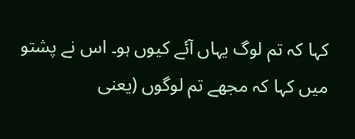کہا کہ تم لوگ یہاں آئے کیوں ہو۔ اس نے پشتو میں کہا کہ مجھے تم لوگوں (یعنی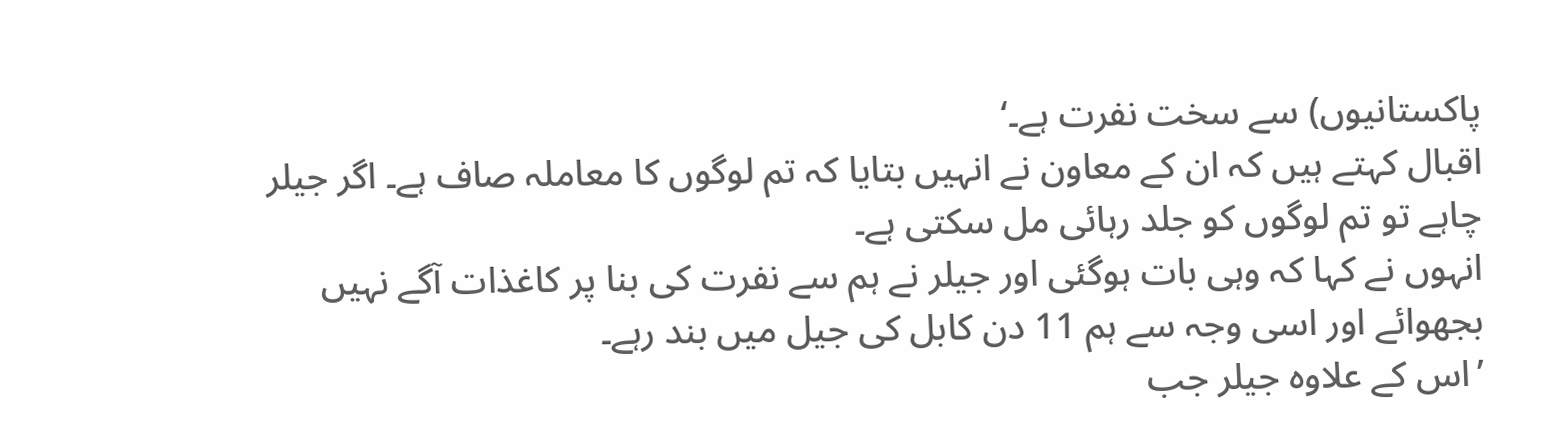پاکستانیوں) سے سخت نفرت ہے۔‘
اقبال کہتے ہیں کہ ان کے معاون نے انہیں بتایا کہ تم لوگوں کا معاملہ صاف ہے۔ اگر جیلر چاہے تو تم لوگوں کو جلد رہائی مل سکتی ہے۔
انہوں نے کہا کہ وہی بات ہوگئی اور جیلر نے ہم سے نفرت کی بنا پر کاغذات آگے نہیں بجھوائے اور اسی وجہ سے ہم 11 دن کابل کی جیل میں بند رہے۔
’اس کے علاوہ جیلر جب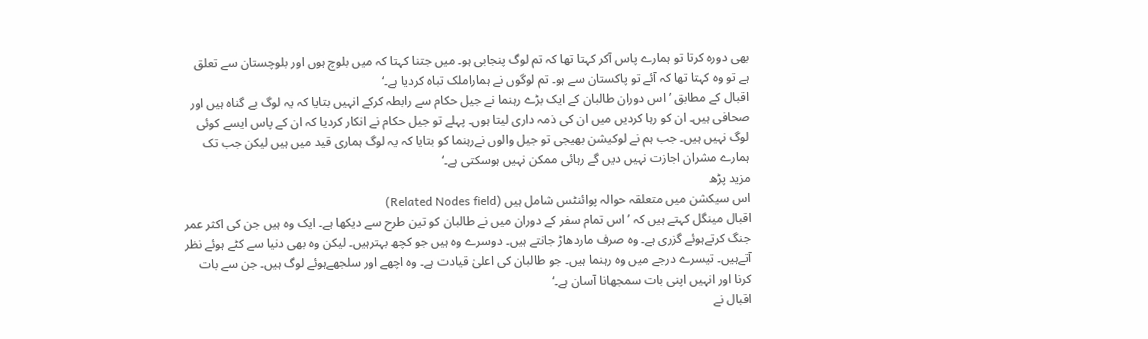بھی دورہ کرتا تو ہمارے پاس آکر کہتا تھا کہ تم لوگ پنجابی ہو۔ میں جتنا کہتا کہ میں بلوچ ہوں اور بلوچستان سے تعلق ہے تو وہ کہتا تھا کہ آئے تو پاکستان سے ہو۔ تم لوگوں نے ہماراملک تباہ کردیا ہے۔‘
اقبال کے مطابق ’اس دوران طالبان کے ایک بڑے رہنما نے جیل حکام سے رابطہ کرکے انہیں بتایا کہ یہ لوگ بے گناہ ہیں اور صحافی ہیں۔ ان کو رہا کردیں میں ان کی ذمہ داری لیتا ہوں۔ پہلے تو جیل حکام نے انکار کردیا کہ ان کے پاس ایسے کوئی لوگ نہیں ہیں۔ جب ہم نے لوکیشن بھیجی تو جیل والوں نےرہنما کو بتایا کہ یہ لوگ ہماری قید میں ہیں لیکن جب تک ہمارے مشران اجازت نہیں دیں گے رہائی ممکن نہیں ہوسکتی ہے۔‘
مزید پڑھ
اس سیکشن میں متعلقہ حوالہ پوائنٹس شامل ہیں (Related Nodes field)
اقبال مینگل کہتے ہیں کہ ’اس تمام سفر کے دوران میں نے طالبان کو تین طرح سے دیکھا ہے۔ ایک وہ ہیں جن کی اکثر عمر جنگ کرتےہوئے گزری ہے۔ وہ صرف ماردھاڑ جانتے ہیں۔ دوسرے وہ ہیں جو کچھ بہترہیں۔ لیکن وہ بھی دنیا سے کٹے ہوئے نظر آتےہیں۔ تیسرے درجے میں وہ رہنما ہیں۔ جو طالبان کی اعلیٰ قیادت ہے۔ وہ اچھے اور سلجھےہوئے لوگ ہیں۔ جن سے بات کرنا اور انہیں اپنی بات سمجھانا آسان ہے۔‘
اقبال نے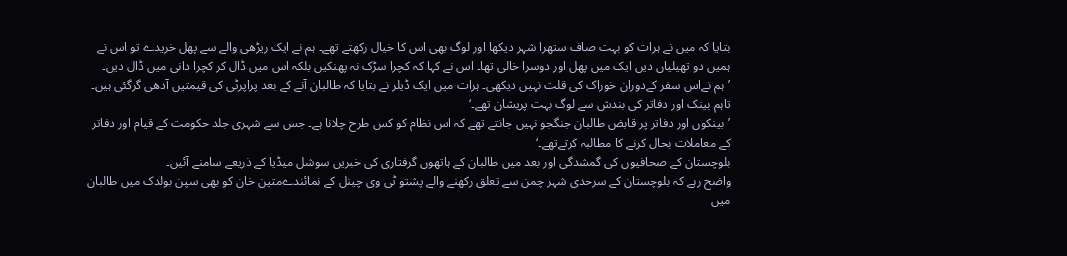بتایا کہ میں نے ہرات کو بہت صاف ستھرا شہر دیکھا اور لوگ بھی اس کا خیال رکھتے تھے۔ ہم نے ایک ریڑھی والے سے پھل خریدے تو اس نے ہمیں دو تھیلیاں دیں ایک میں پھل اور دوسرا خالی تھا۔ اس نے کہا کہ کچرا سڑک نہ پھنکیں بلکہ اس میں ڈال کر کچرا دانی میں ڈال دیں۔
’ہم نےاس سفر کےدوران خوراک کی قلت نہیں دیکھی۔ ہرات میں ایک ڈیلر نے بتایا کہ طالبان آنے کے بعد پراپرٹی کی قیمتیں آدھی گرگئی ہیں۔ تاہم بینک اور دفاتر کی بندش سے لوگ بہت پریشان تھے۔‘
’بینکوں اور دفاتر پر قابض طالبان جنگجو نہیں جانتے تھے کہ اس نظام کو کس طرح چلانا ہے۔ جس سے شہری جلد حکومت کے قیام اور دفاتر کے معاملات بحال کرنے کا مطالبہ کرتےتھے۔‘
بلوچستان کے صحافیوں کی گمشدگی اور بعد میں طالبان کے ہاتھوں گرفتاری کی خبریں سوشل میڈیا کے ذریعے سامنے آئیں۔
واضح رہے کہ بلوچستان کے سرحدی شہر چمن سے تعلق رکھنے والے پشتو ٹی وی چینل کے نمائندےمتین خان کو بھی سپن بولدک میں طالبان میں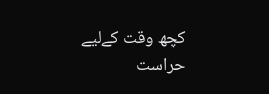کچھ وقت کےلیے حراست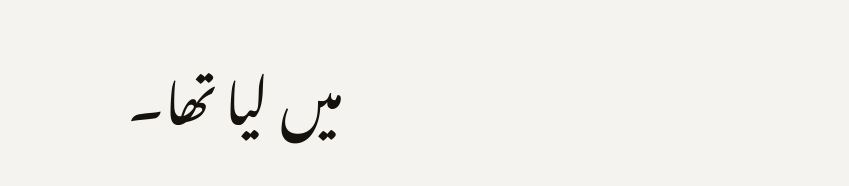میں لیا تھا۔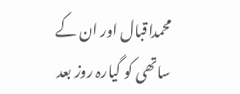محمداقبال اور ان کے ساتھی کو گیارہ روز بعد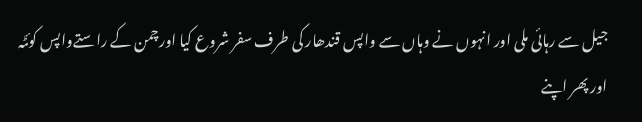جیل سے رہائی ملی اور انہوں نے وہاں سے واپس قندھار کی طرف سفر شروع کیا اورچمن کے راستےواپس کوئٹہ اور پھر اپنے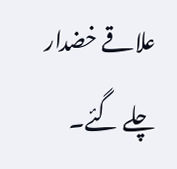علاقے خضدار چلے گئے۔